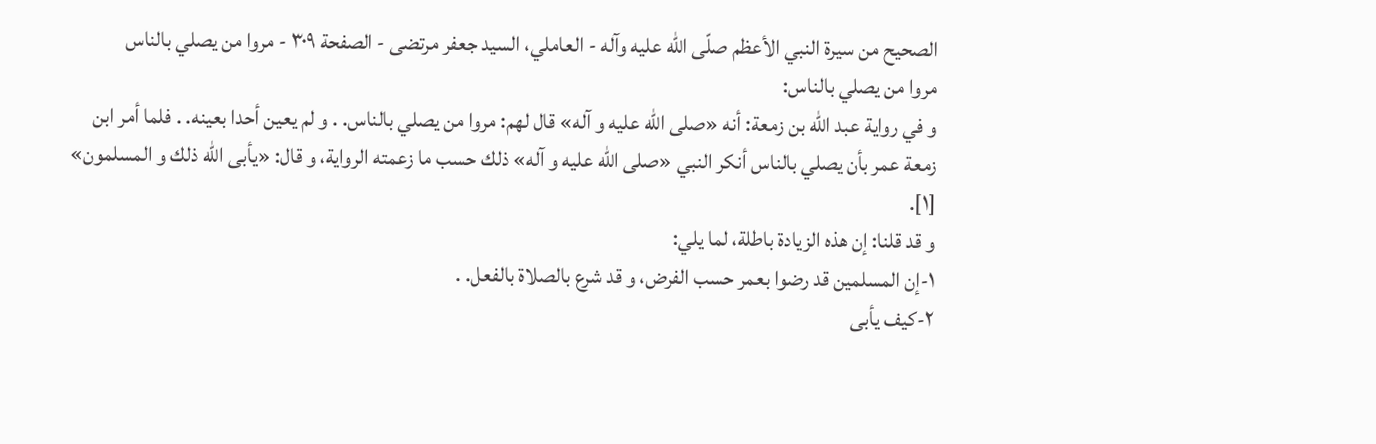الصحيح من سيرة النبي الأعظم صلّى الله عليه وآله - العاملي، السيد جعفر مرتضى - الصفحة ٣٠٩ - مروا من يصلي بالناس
مروا من يصلي بالناس:
و في رواية عبد اللّه بن زمعة: أنه «صلى اللّه عليه و آله» قال لهم: مروا من يصلي بالناس. . و لم يعين أحدا بعينه. . فلما أمر ابن زمعة عمر بأن يصلي بالناس أنكر النبي «صلى اللّه عليه و آله» ذلك حسب ما زعمته الرواية، و قال: «يأبى اللّه ذلك و المسلمون» [١].
و قد قلنا: إن هذه الزيادة باطلة، لما يلي:
١-إن المسلمين قد رضوا بعمر حسب الفرض، و قد شرع بالصلاة بالفعل. .
٢-كيف يأبى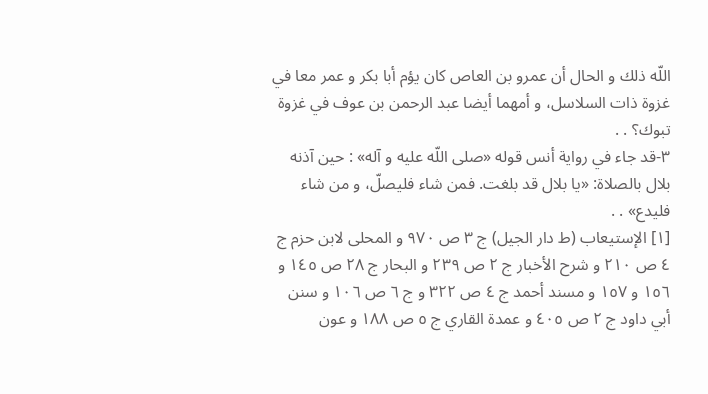اللّه ذلك و الحال أن عمرو بن العاص كان يؤم أبا بكر و عمر معا في غزوة ذات السلاسل، و أمهما أيضا عبد الرحمن بن عوف في غزوة تبوك؟ . .
٣-قد جاء في رواية أنس قوله «صلى اللّه عليه و آله» : حين آذنه بلال بالصلاة: «يا بلال قد بلغت. فمن شاء فليصلّ، و من شاء فليدع» . .
[١] الإستيعاب (ط دار الجيل) ج ٣ ص ٩٧٠ و المحلى لابن حزم ج ٤ ص ٢١٠ و شرح الأخبار ج ٢ ص ٢٣٩ و البحار ج ٢٨ ص ١٤٥ و ١٥٦ و ١٥٧ و مسند أحمد ج ٤ ص ٣٢٢ و ج ٦ ص ١٠٦ و سنن أبي داود ج ٢ ص ٤٠٥ و عمدة القاري ج ٥ ص ١٨٨ و عون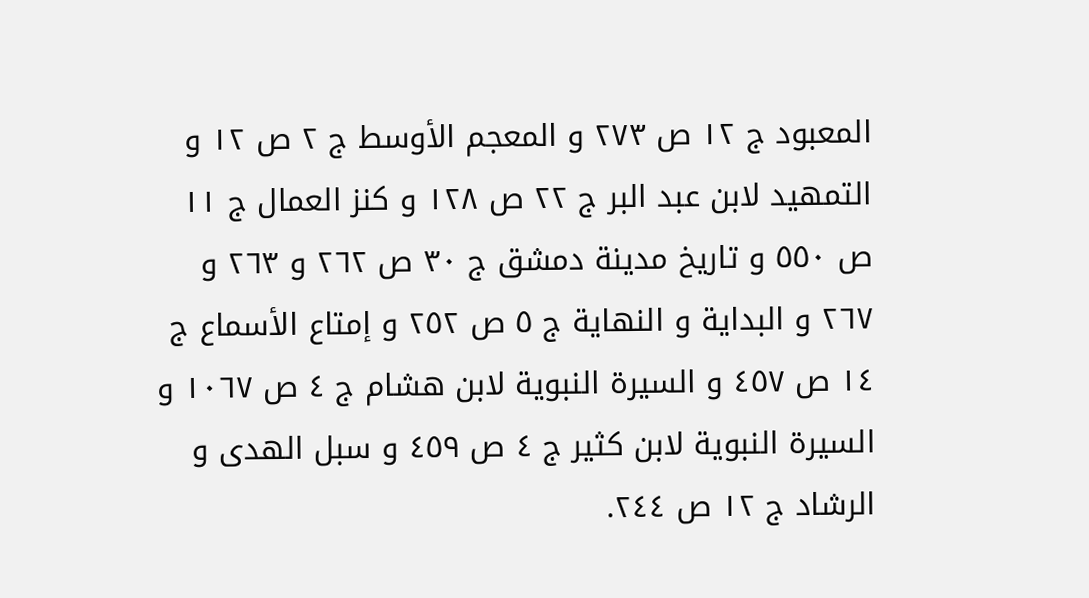المعبود ج ١٢ ص ٢٧٣ و المعجم الأوسط ج ٢ ص ١٢ و التمهيد لابن عبد البر ج ٢٢ ص ١٢٨ و كنز العمال ج ١١ ص ٥٥٠ و تاريخ مدينة دمشق ج ٣٠ ص ٢٦٢ و ٢٦٣ و ٢٦٧ و البداية و النهاية ج ٥ ص ٢٥٢ و إمتاع الأسماع ج ١٤ ص ٤٥٧ و السيرة النبوية لابن هشام ج ٤ ص ١٠٦٧ و السيرة النبوية لابن كثير ج ٤ ص ٤٥٩ و سبل الهدى و الرشاد ج ١٢ ص ٢٤٤.